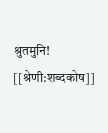श्रुतमुनि!
[[श्रेणी:शब्दकोष]]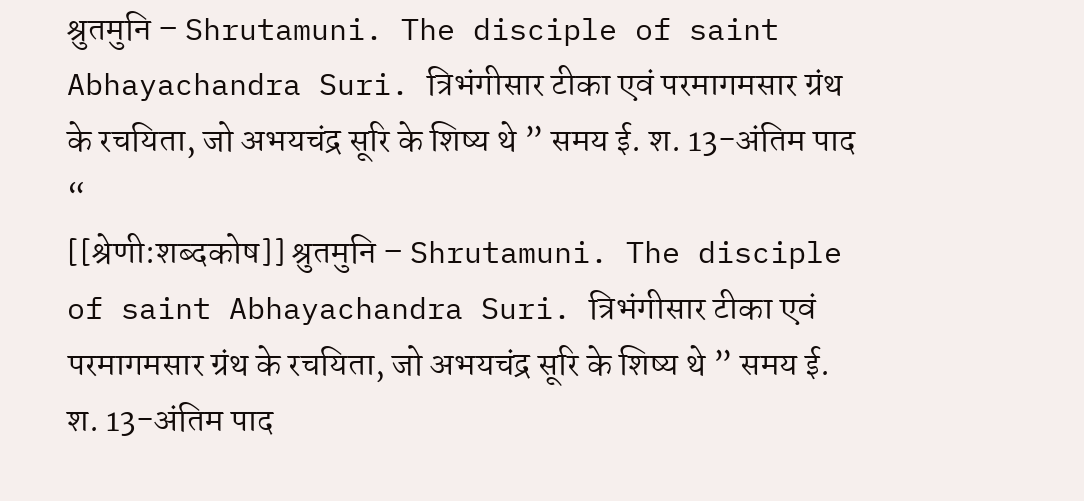श्रुतमुनि – Shrutamuni. The disciple of saint Abhayachandra Suri. त्रिभंगीसार टीका एवं परमागमसार ग्रंथ के रचयिता, जो अभयचंद्र सूरि के शिष्य थे ” समय ई. श. 13-अंतिम पाद “
[[श्रेणी:शब्दकोष]] श्रुतमुनि – Shrutamuni. The disciple of saint Abhayachandra Suri. त्रिभंगीसार टीका एवं परमागमसार ग्रंथ के रचयिता, जो अभयचंद्र सूरि के शिष्य थे ” समय ई. श. 13-अंतिम पाद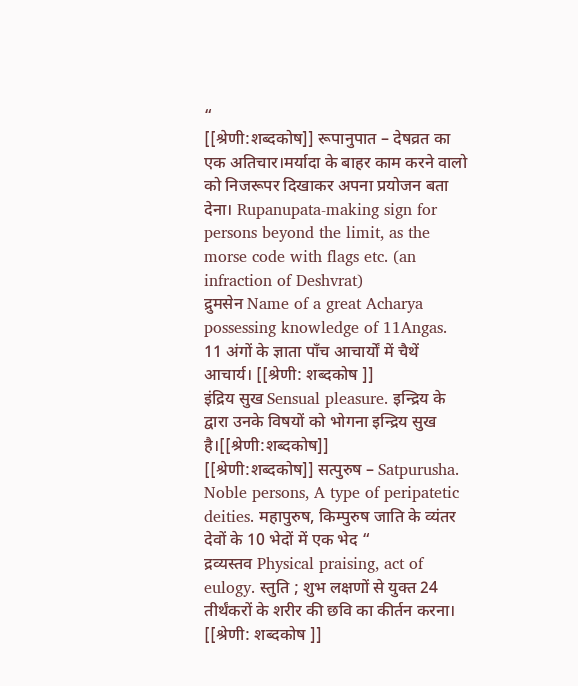“
[[श्रेणी:शब्दकोष]] रूपानुपात – देषव्रत का एक अतिचार।मर्यादा के बाहर काम करने वालो को निजरूपर दिखाकर अपना प्रयोजन बता देना। Rupanupata-making sign for persons beyond the limit, as the morse code with flags etc. (an infraction of Deshvrat)
द्रुमसेन Name of a great Acharya possessing knowledge of 11Angas. 11 अंगों के ज्ञाता पाँच आचार्यों में चैथें आचार्य। [[श्रेणी: शब्दकोष ]]
इंद्रिय सुख Sensual pleasure. इन्द्रिय के द्वारा उनके विषयों को भोगना इन्द्रिय सुख है।[[श्रेणी:शब्दकोष]]
[[श्रेणी:शब्दकोष]] सत्पुरुष – Satpurusha. Noble persons, A type of peripatetic deities. महापुरुष, किम्पुरुष जाति के व्यंतर देवों के 10 भेदों में एक भेद “
द्रव्यस्तव Physical praising, act of eulogy. स्तुति ; शुभ लक्षणों से युक्त 24 तीर्थंकरों के शरीर की छवि का कीर्तन करना। [[श्रेणी: शब्दकोष ]]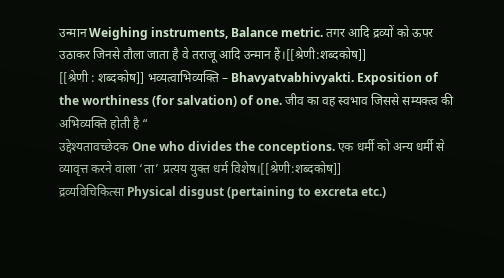उन्मान Weighing instruments, Balance metric. तगर आदि द्रव्यों को ऊपर उठाकर जिनसे तौला जाता है वे तराजू आदि उन्मान हैं।[[श्रेणी:शब्दकोष]]
[[श्रेणी : शब्दकोष]] भव्यत्वाभिव्यक्ति – Bhavyatvabhivyakti. Exposition of the worthiness (for salvation) of one. जीव का वह स्वभाव जिससे सम्यक्त्व की अभिव्यक्ति होती है “
उद्देश्यतावच्छेदक One who divides the conceptions. एक धर्मी को अन्य धर्मी से व्यावृत्त करने वाला ‘ता’ प्रत्यय युक्त धर्म विशेष।[[श्रेणी:शब्दकोष]]
द्रव्यविचिकित्सा Physical disgust (pertaining to excreta etc.)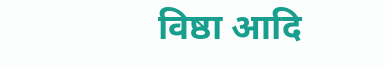विष्ठा आदि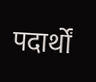पदार्थों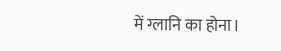में ग्लानि का होना।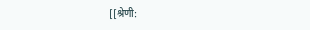[[श्रेणी: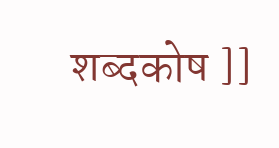शब्दकोष ]]